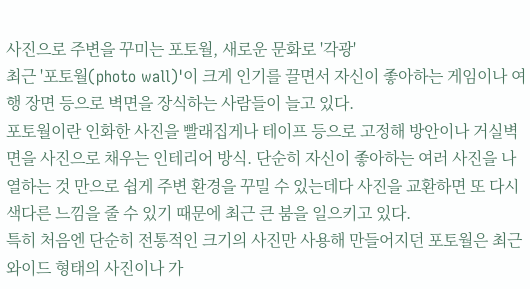사진으로 주변을 꾸미는 포토월, 새로운 문화로 '각광'
최근 '포토월(photo wall)'이 크게 인기를 끌면서 자신이 좋아하는 게임이나 여행 장면 등으로 벽면을 장식하는 사람들이 늘고 있다.
포토월이란 인화한 사진을 빨래집게나 테이프 등으로 고정해 방안이나 거실벽면을 사진으로 채우는 인테리어 방식. 단순히 자신이 좋아하는 여러 사진을 나열하는 것 만으로 쉽게 주변 환경을 꾸밀 수 있는데다 사진을 교환하면 또 다시 색다른 느낌을 줄 수 있기 때문에 최근 큰 붐을 일으키고 있다.
특히 처음엔 단순히 전통적인 크기의 사진만 사용해 만들어지던 포토월은 최근 와이드 형태의 사진이나 가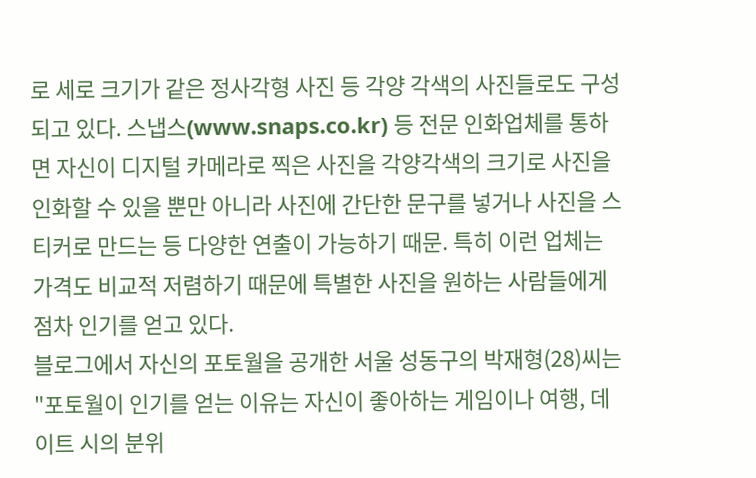로 세로 크기가 같은 정사각형 사진 등 각양 각색의 사진들로도 구성되고 있다. 스냅스(www.snaps.co.kr) 등 전문 인화업체를 통하면 자신이 디지털 카메라로 찍은 사진을 각양각색의 크기로 사진을 인화할 수 있을 뿐만 아니라 사진에 간단한 문구를 넣거나 사진을 스티커로 만드는 등 다양한 연출이 가능하기 때문. 특히 이런 업체는 가격도 비교적 저렴하기 때문에 특별한 사진을 원하는 사람들에게 점차 인기를 얻고 있다.
블로그에서 자신의 포토월을 공개한 서울 성동구의 박재형(28)씨는 "포토월이 인기를 얻는 이유는 자신이 좋아하는 게임이나 여행, 데이트 시의 분위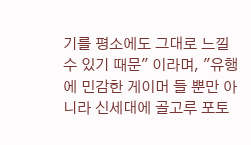기를 평소에도 그대로 느낄 수 있기 때문" 이라며, "유행에 민감한 게이머 들 뿐만 아니라 신세대에 골고루 포토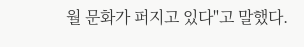월 문화가 퍼지고 있다"고 말했다.